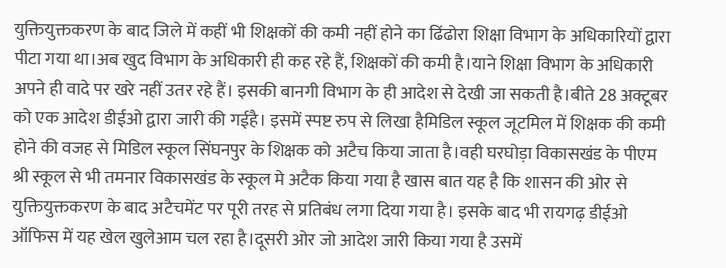युक्तियुक्तकरण के बाद जिले में कहीं भी शिक्षकों की कमी नहीं होने का ढिंढोरा शिक्षा विभाग के अधिकारियों द्वारा पीटा गया था।अब खुद विभाग के अधिकारी ही कह रहे हैं, शिक्षकों की कमी है।याने शिक्षा विभाग के अधिकारी अपने ही वादे पर खरे नहीं उतर रहे हैं। इसकी बानगी विभाग के ही आदेश से देखी जा सकती है।बीते 28 अक्टूबर को एक आदेश डीईओ द्वारा जारी की गईहै। इसमें स्पष्ट रुप से लिखा हैमिडिल स्कूल जूटमिल में शिक्षक की कमी होने की वजह से मिडिल स्कूल सिंघनपुर के शिक्षक को अटैच किया जाता है।वही घरघोड़ा विकासखंड के पीएम श्री स्कूल से भी तमनार विकासखंड के स्कूल मे अटैक किया गया है खास बात यह है कि शासन की ओर से युक्तियुक्तकरण के बाद अटैचमेंट पर पूरी तरह से प्रतिबंध लगा दिया गया है। इसके बाद भी रायगढ़ डीईओ ऑफिस में यह खेल खुलेआम चल रहा है।दूसरी ओर जो आदेश जारी किया गया है उसमें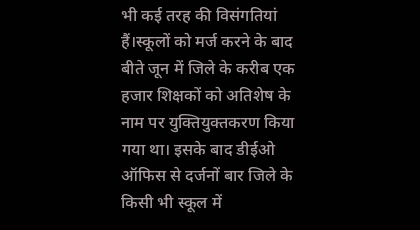भी कई तरह की विसंगतियां हैं।स्कूलों को मर्ज करने के बाद बीते जून में जिले के करीब एक हजार शिक्षकों को अतिशेष के नाम पर युक्तियुक्तकरण किया गया था। इसके बाद डीईओ ऑफिस से दर्जनों बार जिले के किसी भी स्कूल में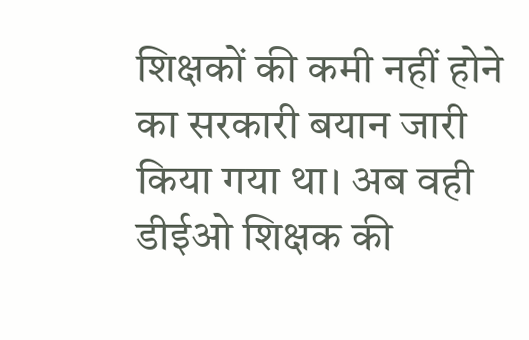शिक्षकों की कमी नहीं होने का सरकारी बयान जारी किया गया था। अब वही डीईओ शिक्षक की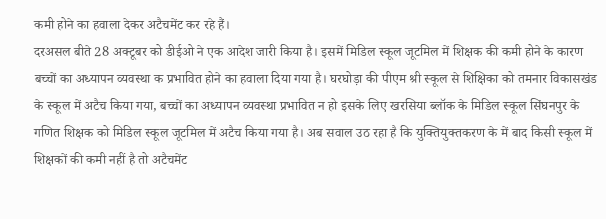कमी होने का हवाला देकर अटैचमेंट कर रहे हैं।
दरअसल बीते 28 अक्टूबर को डीईओ ने एक आदेश जारी किया है। इसमें मिडिल स्कूल जूटमिल में शिक्षक की कमी होने के कारण बच्चों का अध्यापन व्यवस्था क प्रभावित होने का हवाला दिया गया है। घरघोड़ा की पीएम श्री स्कूल से शिक्षिका को तमनार विकासखंड के स्कूल में अटैच किया गया, बच्चों का अध्यापन व्यवस्था प्रभावित न हो इसके लिए खरसिया ब्लॉक के मिडिल स्कूल सिंघनपुर के गणित शिक्षक को मिडिल स्कूल जूटमिल में अटैच किया गया है। अब सवाल उठ रहा है कि युक्तियुक्तकरण के में बाद किसी स्कूल में शिक्षकों की कमी नहीं है तो अटैचमेंट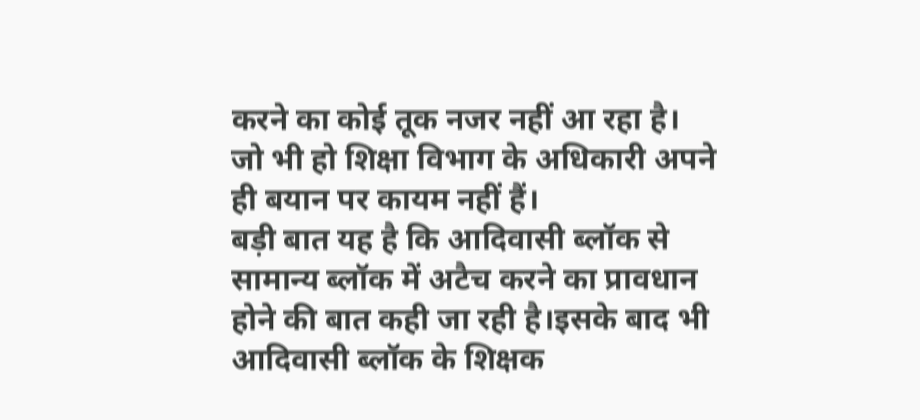करने का कोई तूक नजर नहीं आ रहा है। जो भी हो शिक्षा विभाग के अधिकारी अपने ही बयान पर कायम नहीं हैं।
बड़ी बात यह है कि आदिवासी ब्लॉक से सामान्य ब्लॉक में अटैच करने का प्रावधान होने की बात कही जा रही है।इसके बाद भी आदिवासी ब्लॉक के शिक्षक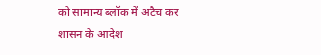को सामान्य ब्लॉक में अटैच कर शासन के आदेश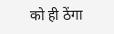को ही ठेंगा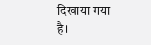दिखाया गया है।